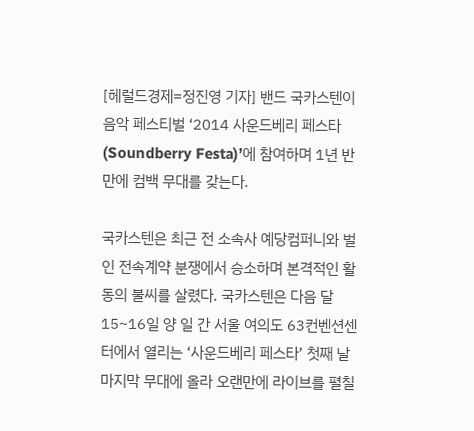[헤럴드경제=정진영 기자] 밴드 국카스텐이 음악 페스티벌 ‘2014 사운드베리 페스타(Soundberry Festa)’에 참여하며 1년 반 만에 컴백 무대를 갖는다.

국카스텐은 최근 전 소속사 예당컴퍼니와 벌인 전속계약 분쟁에서 승소하며 본격적인 활동의 불씨를 살렸다. 국카스텐은 다음 달 15~16일 양 일 간 서울 여의도 63컨벤션센터에서 열리는 ‘사운드베리 페스타’ 첫째 날 마지막 무대에 올라 오랜만에 라이브를 펼칠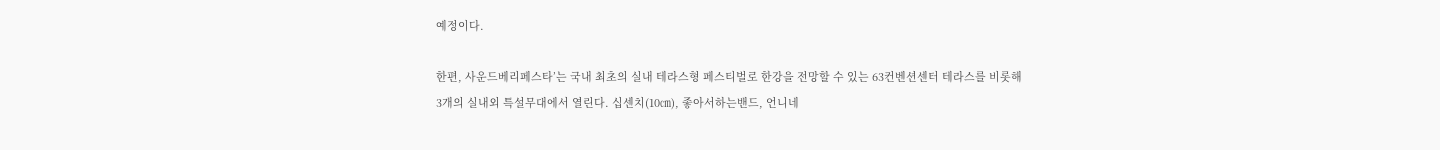예정이다.

한편, 사운드베리페스타’는 국내 최초의 실내 테라스형 페스티벌로 한강을 전망할 수 있는 63컨벤션센터 테라스를 비롯해 3개의 실내외 특설무대에서 열린다. 십센치(10㎝), 좋아서하는밴드, 언니네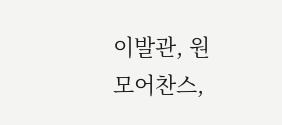이발관, 원모어찬스,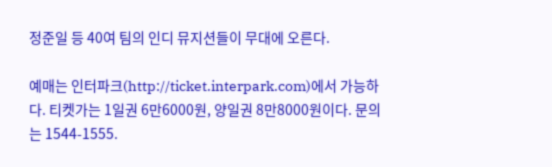정준일 등 40여 팀의 인디 뮤지션들이 무대에 오른다.

예매는 인터파크(http://ticket.interpark.com)에서 가능하다. 티켓가는 1일권 6만6000원, 양일권 8만8000원이다. 문의는 1544-1555.